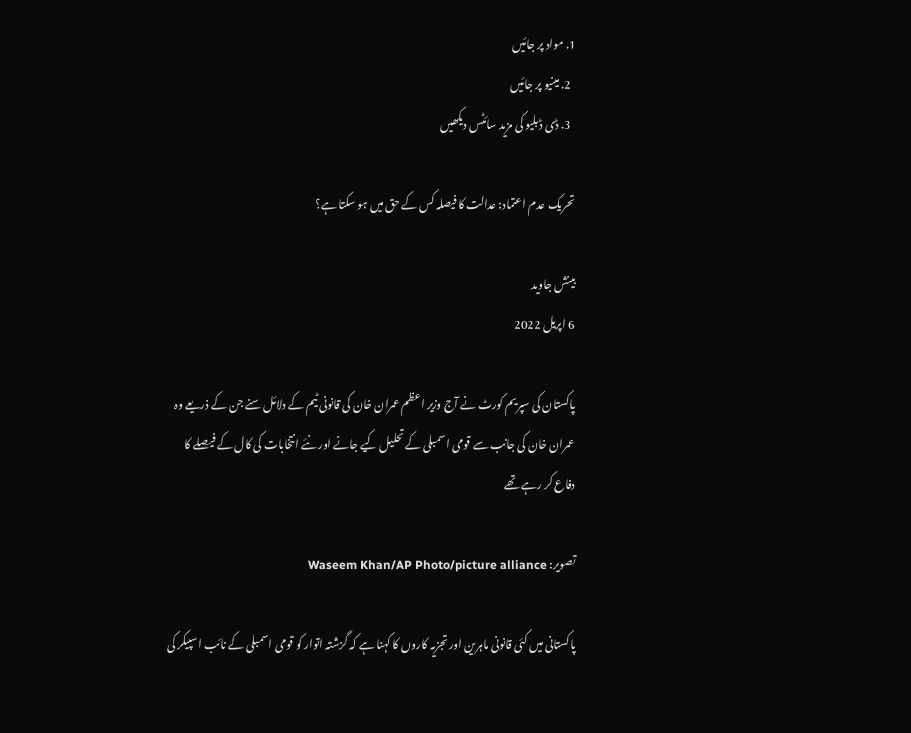1. مواد پر جائیں
  2. مینیو پر جائیں
  3. ڈی ڈبلیو کی مزید سائٹس دیکھیں

تحریک عدم اعتماد: عدالت کا فیصلہ کس کے حق میں ہو سکتا ہے؟

بینش جاوید
6 اپریل 2022

پاکستان کی سپریم کورٹ نے آج وزیر اعظم عمران خان کی قانونی ٹیم کے دلائل سنے جن کے ذریعے وہ عمران خان کی جانب سے قومی اسمبلی کے تحلیل کیے جانے اور نئے انتخابات کی کال کے فیصلے کا دفاع کر رہے تھے

تصویر: Waseem Khan/AP Photo/picture alliance

پاکستانی میں کئی قانونی ماہرین اور تجزیہ کاروں کا کہنا ہے کہ گزشتہ اتوار کو قومی اسمبلی کے نائب اسپیکر کی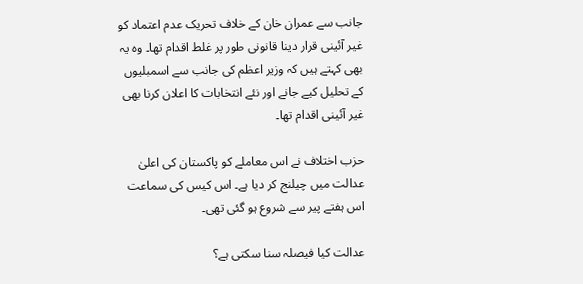جانب سے عمران خان کے خلاف تحریک عدم اعتماد کو غیر آئینی قرار دینا قانونی طور پر غلط اقدام تھا۔ وہ یہ بھی کہتے ہیں کہ وزیر اعظم کی جانب سے اسمبلیوں کے تحلیل کیے جانے اور نئے انتخابات کا اعلان کرنا بھی غیر آئینی اقدام تھا۔

حزب اختلاف نے اس معاملے کو پاکستان کی اعلیٰ عدالت میں چیلنج کر دیا ہے۔ اس کیس کی سماعت اس ہفتے پیر سے شروع ہو گئی تھی۔

عدالت کیا فیصلہ سنا سکتی ہے؟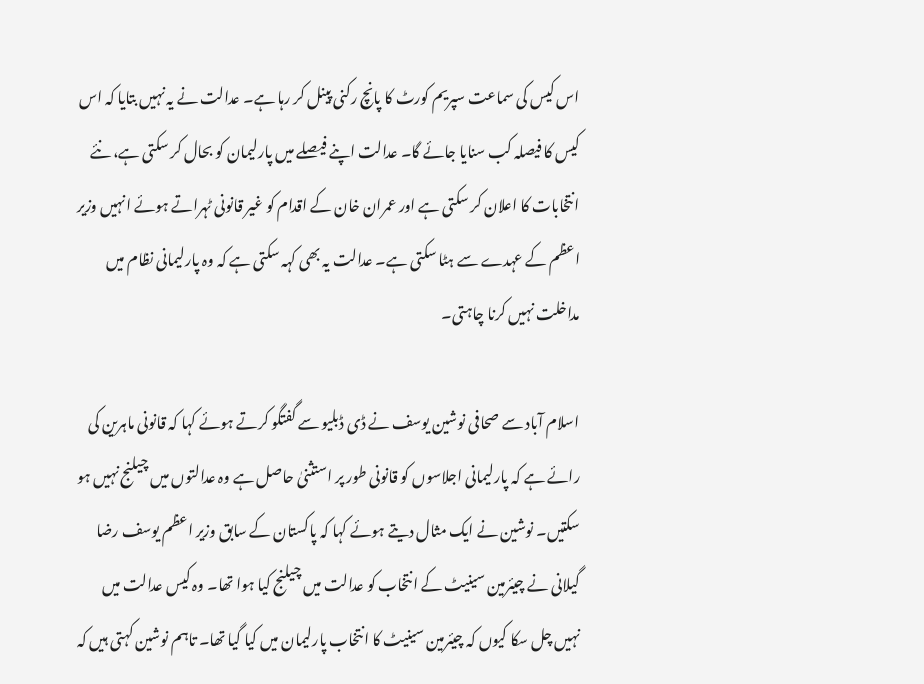اس کیس کی سماعت سپریم کورٹ کا پانچ رکنی پینل کر رہا ہے۔ عدالت نے یہ نہیں بتایا کہ اس کیس کا فیصلہ کب سنایا جائے گا۔ عدالت اپنے فیصلے میں پارلیمان کو بحال کر سکتی ہے، نئے انتخابات کا اعلان کر سکتی ہے اور عمران خان کے اقدام کو غیر قانونی ٹہراتے ہوئے انہیں وزیر اعظم کے عہدے سے ہٹا سکتی ہے۔ عدالت یہ بھی کہہ سکتی ہے کہ وہ پارلیمانی نظام میں مداخلت نہیں کرنا چاہتی۔

اسلام آباد سے صحافی نوشین یوسف نے ڈی ڈبلیو سے گفتگو کرتے ہوئے کہا کہ قانونی ماہرین کی رائے ہے کہ پارلیمانی اجلاسوں کو قانونی طور پر استثنیٰ حاصل ہے وہ عدالتوں میں چیلنج نہیں ہو سکتیں۔ نوشین نے ایک مثال دیتے ہوئے کہا کہ پاکستان کے سابق وزیر اعظم یوسف رضا گیلانی نے چیئرمین سینیٹ کے انتخاب کو عدالت میں چیلنج کیا ہوا تھا۔ وہ کیس عدالت میں نہیں چل سکا کیوں کہ چیئرمین سینیٹ کا انتخاب پارلیمان میں کیا گیا تھا۔ تاہم نوشین کہتی ہیں کہ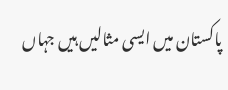پاکستان میں ایسی مثالیں ہیں جہاں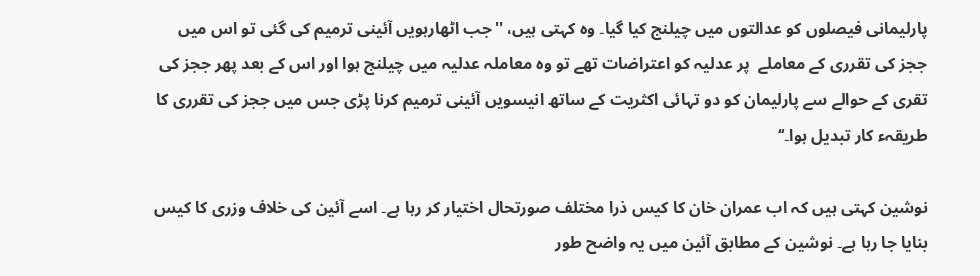پارلیمانی فیصلوں کو عدالتوں میں چیلنج کیا گیا۔ وہ کہتی ہیں، ''جب اٹھارہویں آئینی ترمیم کی گئی تو اس میں ججز کی تقرری کے معاملے  پر عدلیہ کو اعتراضات تھے تو وہ معاملہ عدلیہ میں چیلنج ہوا اور اس کے بعد پھر ججز کی تقری کے حوالے سے پارلیمان کو دو تہائی اکثریت کے ساتھ انیسویں آئینی ترمیم کرنا پڑی جس میں ججز کی تقرری کا طریقہء کار تبدیل ہوا۔‘‘

نوشین کہتی ہیں کہ اب عمران خان کا کیس ذرا مختلف صورتحال اختیار کر رہا ہے۔ اسے آئین کی خلاف وزری کا کیس بنایا جا رہا ہے۔ نوشین کے مطابق آئین میں یہ واضح طور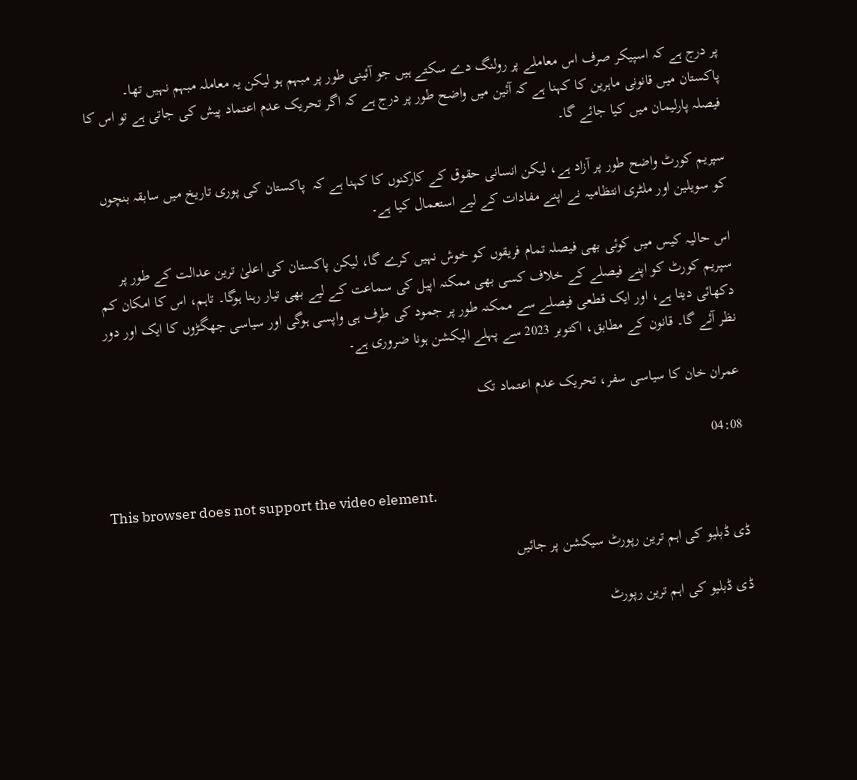پر درج ہے کہ اسپیکر صرف اس معاملے پر رولنگ دے سکتے ہیں جو آئینی طور پر مبہم ہو لیکن یہ معاملہ مبہم نہیں تھا۔ پاکستان میں قانونی ماہرین کا کہنا ہے کہ آئین میں واضح طور پر درج ہے کہ اگر تحریک عدم اعتماد پیش کی جاتی ہے تو اس کا فیصلہ پارلیمان میں کیا جائے گا۔

سپریم کورٹ واضح طور پر آزاد ہے، لیکن انسانی حقوق کے کارکنوں کا کہنا ہے کہ  پاکستان کی پوری تاریخ میں سابقہ بنچوں کو سویلین اور ملٹری انتظامیہ نے اپنے مفادات کے لیے استعمال کیا ہے۔

اس حالیہ کیس میں کوئی بھی فیصلہ تمام فریقوں کو خوش نہیں کرے گا، لیکن پاکستان کی اعلیٰ ترین عدالت کے طور پر سپریم کورٹ کو اپنے فیصلے کے خلاف کسی بھی ممکنہ اپیل کی سماعت کے لیے بھی تیار رہنا ہوگا۔ تاہم، اس کا امکان کم دکھائی دیتا ہے، اور ایک قطعی فیصلے سے ممکنہ طور پر جمود کی طرف ہی واپسی ہوگی اور سیاسی جھگڑوں کا ایک اور دور نظر آئے گا۔ قانون کے مطابق، اکتوبر 2023 سے پہلے الیکشن ہونا ضروری ہے۔

عمران خان کا سیاسی سفر، تحریک عدم اعتماد تک

04:08

This browser does not support the video element.

ڈی ڈبلیو کی اہم ترین رپورٹ سیکشن پر جائیں

ڈی ڈبلیو کی اہم ترین رپورٹ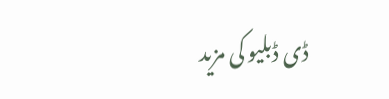ڈی ڈبلیو کی مزید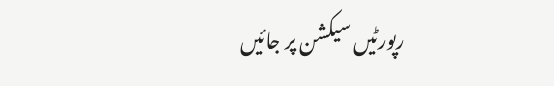رپورٹیں سیکشن پر جائیں